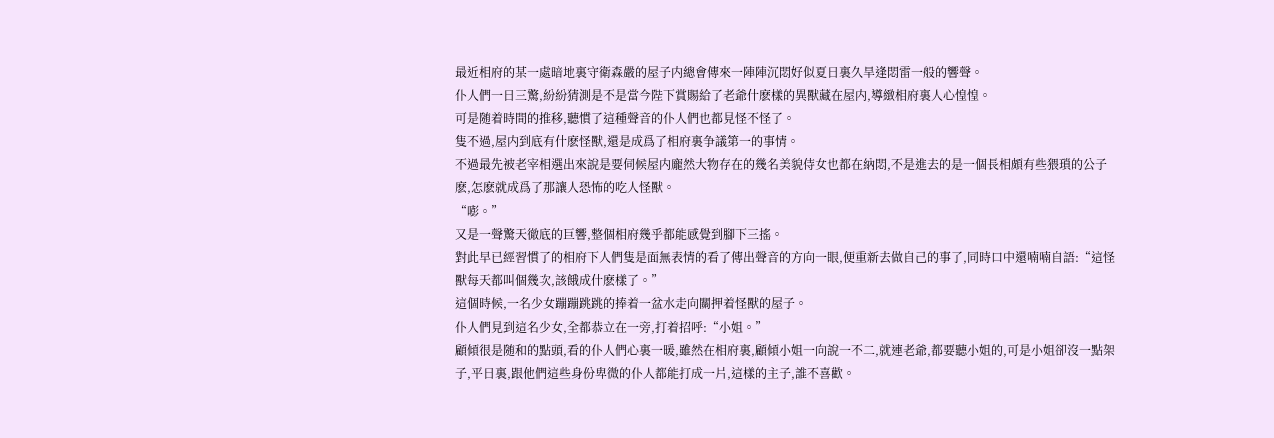最近相府的某一處暗地裏守衛森嚴的屋子内總會傳來一陣陣沉悶好似夏日裏久旱逢悶雷一般的響聲。
仆人們一日三驚,紛紛猜測是不是當今陛下賞賜給了老爺什麽樣的異獸藏在屋内,導緻相府裏人心惶惶。
可是随着時間的推移,聽慣了這種聲音的仆人們也都見怪不怪了。
隻不過,屋内到底有什麽怪獸,還是成爲了相府裏争議第一的事情。
不過最先被老宰相選出來說是要伺候屋内龐然大物存在的幾名美貌侍女也都在納悶,不是進去的是一個長相頗有些猥瑣的公子麽,怎麽就成爲了那讓人恐怖的吃人怪獸。
“嘭。”
又是一聲驚天徹底的巨響,整個相府幾乎都能感覺到腳下三搖。
對此早已經習慣了的相府下人們隻是面無表情的看了傳出聲音的方向一眼,便重新去做自己的事了,同時口中還喃喃自語:“這怪獸每天都叫個幾次,該餓成什麽樣了。”
這個時候,一名少女蹦蹦跳跳的捧着一盆水走向關押着怪獸的屋子。
仆人們見到這名少女,全都恭立在一旁,打着招呼:“小姐。”
顧傾很是随和的點頭,看的仆人們心裏一暖,雖然在相府裏,顧傾小姐一向說一不二,就連老爺,都要聽小姐的,可是小姐卻沒一點架子,平日裏,跟他們這些身份卑微的仆人都能打成一片,這樣的主子,誰不喜歡。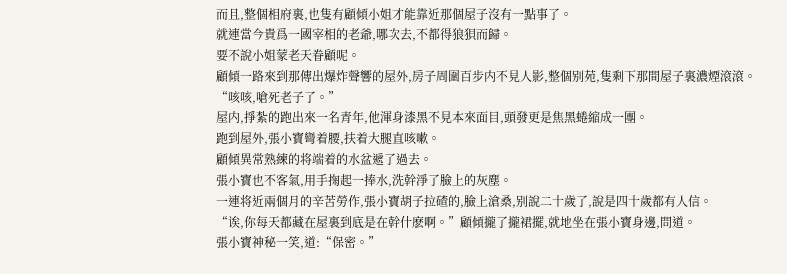而且,整個相府裏,也隻有顧傾小姐才能靠近那個屋子沒有一點事了。
就連當今貴爲一國宰相的老爺,哪次去,不都得狼狽而歸。
要不說小姐蒙老天眷顧呢。
顧傾一路來到那傳出爆炸聲響的屋外,房子周圍百步内不見人影,整個别苑,隻剩下那間屋子裏濃煙滾滾。
“咳咳,嗆死老子了。”
屋内,掙紮的跑出來一名青年,他渾身漆黑不見本來面目,頭發更是焦黑蜷縮成一團。
跑到屋外,張小寶彎着腰,扶着大腿直咳嗽。
顧傾異常熟練的将端着的水盆遞了過去。
張小寶也不客氣,用手掬起一捧水,洗幹淨了臉上的灰塵。
一連将近兩個月的辛苦勞作,張小寶胡子拉碴的,臉上滄桑,别說二十歲了,說是四十歲都有人信。
“诶,你每天都藏在屋裏到底是在幹什麽啊。”顧傾攏了攏裙擺,就地坐在張小寶身邊,問道。
張小寶神秘一笑,道:“保密。”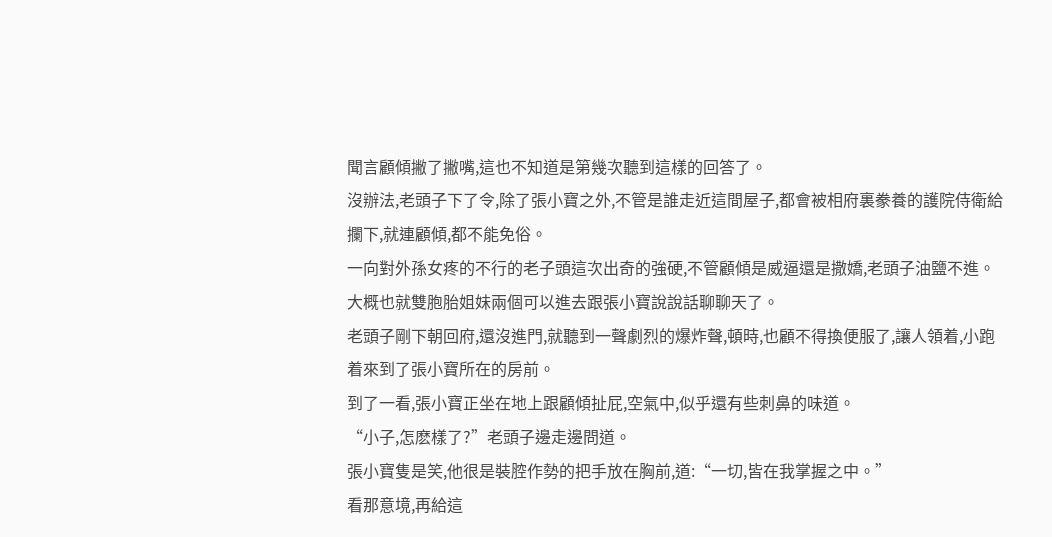聞言顧傾撇了撇嘴,這也不知道是第幾次聽到這樣的回答了。
沒辦法,老頭子下了令,除了張小寶之外,不管是誰走近這間屋子,都會被相府裏豢養的護院侍衛給攔下,就連顧傾,都不能免俗。
一向對外孫女疼的不行的老子頭這次出奇的強硬,不管顧傾是威逼還是撒嬌,老頭子油鹽不進。
大概也就雙胞胎姐妹兩個可以進去跟張小寶說說話聊聊天了。
老頭子剛下朝回府,還沒進門,就聽到一聲劇烈的爆炸聲,頓時,也顧不得換便服了,讓人領着,小跑着來到了張小寶所在的房前。
到了一看,張小寶正坐在地上跟顧傾扯屁,空氣中,似乎還有些刺鼻的味道。
“小子,怎麽樣了?”老頭子邊走邊問道。
張小寶隻是笑,他很是裝腔作勢的把手放在胸前,道:“一切,皆在我掌握之中。”
看那意境,再給這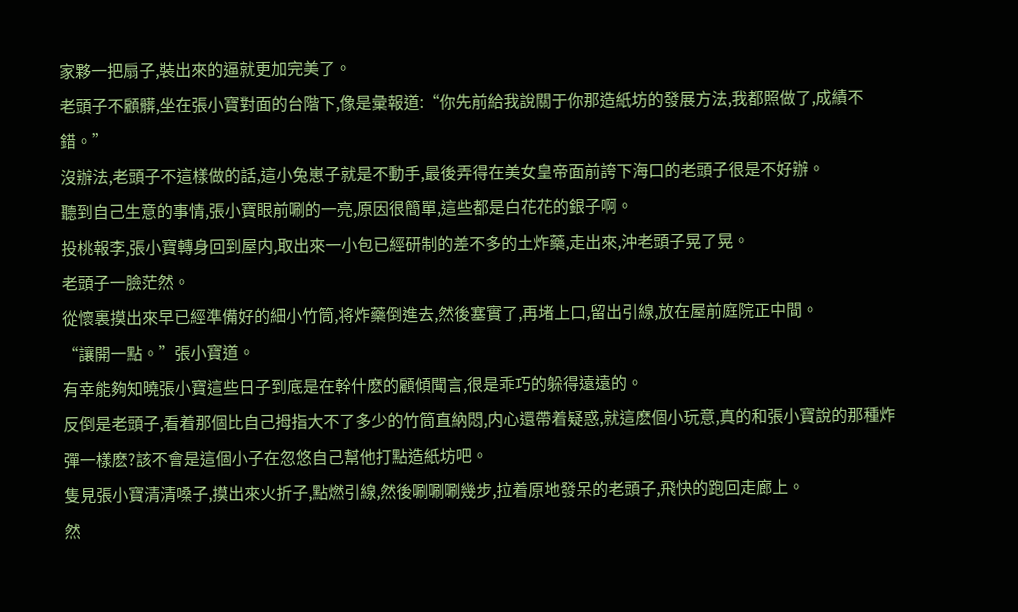家夥一把扇子,裝出來的逼就更加完美了。
老頭子不顧髒,坐在張小寶對面的台階下,像是彙報道:“你先前給我說關于你那造紙坊的發展方法,我都照做了,成績不錯。”
沒辦法,老頭子不這樣做的話,這小兔崽子就是不動手,最後弄得在美女皇帝面前誇下海口的老頭子很是不好辦。
聽到自己生意的事情,張小寶眼前唰的一亮,原因很簡單,這些都是白花花的銀子啊。
投桃報李,張小寶轉身回到屋内,取出來一小包已經研制的差不多的土炸藥,走出來,沖老頭子晃了晃。
老頭子一臉茫然。
從懷裏摸出來早已經準備好的細小竹筒,将炸藥倒進去,然後塞實了,再堵上口,留出引線,放在屋前庭院正中間。
“讓開一點。”張小寶道。
有幸能夠知曉張小寶這些日子到底是在幹什麽的顧傾聞言,很是乖巧的躲得遠遠的。
反倒是老頭子,看着那個比自己拇指大不了多少的竹筒直納悶,内心還帶着疑惑,就這麽個小玩意,真的和張小寶說的那種炸彈一樣麽?該不會是這個小子在忽悠自己幫他打點造紙坊吧。
隻見張小寶清清嗓子,摸出來火折子,點燃引線,然後唰唰唰幾步,拉着原地發呆的老頭子,飛快的跑回走廊上。
然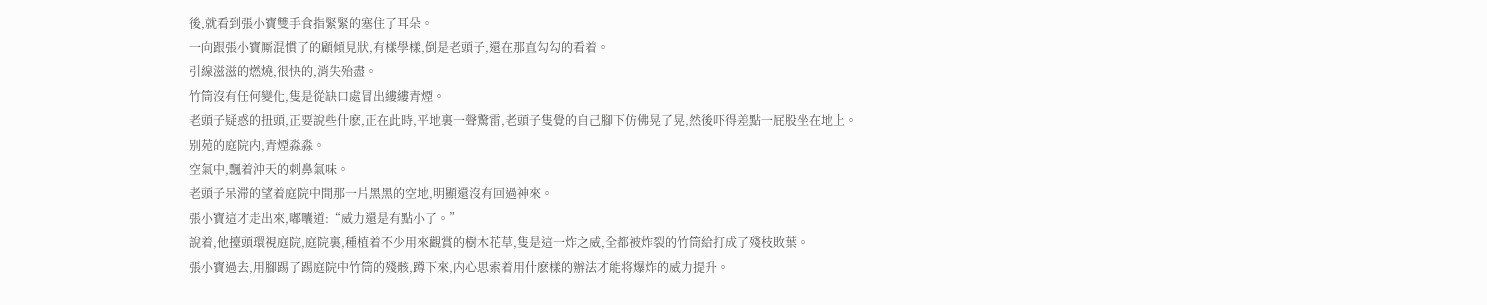後,就看到張小寶雙手食指緊緊的塞住了耳朵。
一向跟張小寶厮混慣了的顧傾見狀,有樣學樣,倒是老頭子,還在那直勾勾的看着。
引線滋滋的燃燒,很快的,消失殆盡。
竹筒沒有任何變化,隻是從缺口處冒出縷縷青煙。
老頭子疑惑的扭頭,正要說些什麽,正在此時,平地裏一聲驚雷,老頭子隻覺的自己腳下仿佛晃了晃,然後吓得差點一屁股坐在地上。
别苑的庭院内,青煙淼淼。
空氣中,飄着沖天的刺鼻氣味。
老頭子呆滞的望着庭院中間那一片黑黑的空地,明顯還沒有回過神來。
張小寶這才走出來,嘟囔道:“威力還是有點小了。”
說着,他擡頭環視庭院,庭院裏,種植着不少用來觀賞的樹木花草,隻是這一炸之威,全都被炸裂的竹筒給打成了殘枝敗葉。
張小寶過去,用腳踢了踢庭院中竹筒的殘骸,蹲下來,内心思索着用什麽樣的辦法才能将爆炸的威力提升。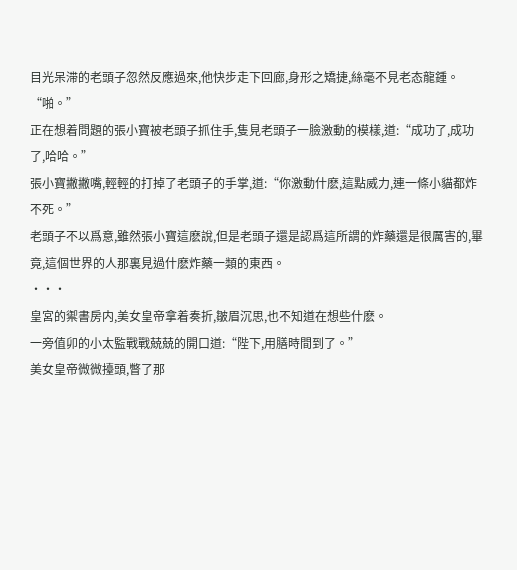目光呆滞的老頭子忽然反應過來,他快步走下回廊,身形之矯捷,絲毫不見老态龍鍾。
“啪。”
正在想着問題的張小寶被老頭子抓住手,隻見老頭子一臉激動的模樣,道:“成功了,成功了,哈哈。”
張小寶撇撇嘴,輕輕的打掉了老頭子的手掌,道:“你激動什麽,這點威力,連一條小貓都炸不死。”
老頭子不以爲意,雖然張小寶這麽說,但是老頭子還是認爲這所謂的炸藥還是很厲害的,畢竟,這個世界的人那裏見過什麽炸藥一類的東西。
···
皇宮的禦書房内,美女皇帝拿着奏折,皺眉沉思,也不知道在想些什麽。
一旁值卯的小太監戰戰兢兢的開口道:“陛下,用膳時間到了。”
美女皇帝微微擡頭,瞥了那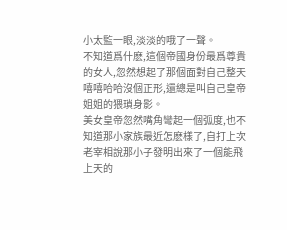小太監一眼,淡淡的哦了一聲。
不知道爲什麽,這個帝國身份最爲尊貴的女人,忽然想起了那個面對自己整天嘻嘻哈哈沒個正形,還總是叫自己皇帝姐姐的猥瑣身影。
美女皇帝忽然嘴角彎起一個弧度,也不知道那小家族最近怎麽樣了,自打上次老宰相說那小子發明出來了一個能飛上天的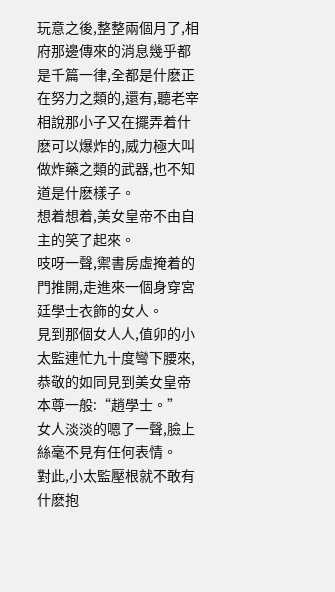玩意之後,整整兩個月了,相府那邊傳來的消息幾乎都是千篇一律,全都是什麽正在努力之類的,還有,聽老宰相說那小子又在擺弄着什麽可以爆炸的,威力極大叫做炸藥之類的武器,也不知道是什麽樣子。
想着想着,美女皇帝不由自主的笑了起來。
吱呀一聲,禦書房虛掩着的門推開,走進來一個身穿宮廷學士衣飾的女人。
見到那個女人人,值卯的小太監連忙九十度彎下腰來,恭敬的如同見到美女皇帝本尊一般:“趙學士。”
女人淡淡的嗯了一聲,臉上絲毫不見有任何表情。
對此,小太監壓根就不敢有什麽抱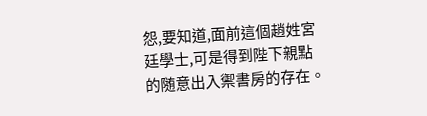怨,要知道,面前這個趙姓宮廷學士,可是得到陛下親點的随意出入禦書房的存在。